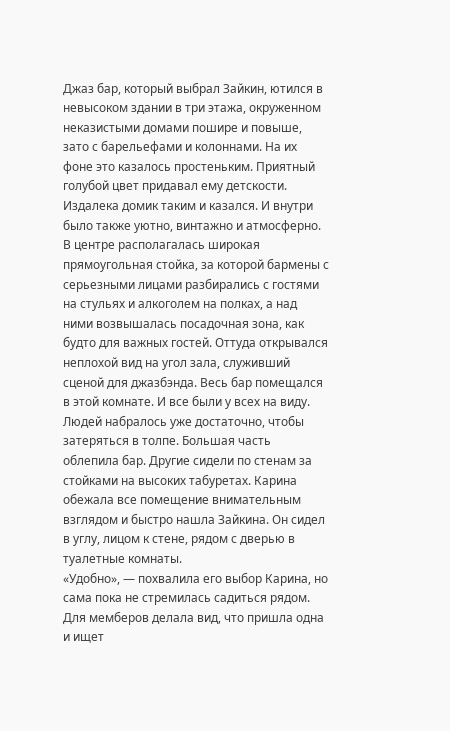Джаз бар, который выбрал Зайкин, ютился в невысоком здании в три этажа, окруженном неказистыми домами пошире и повыше, зато с барельефами и колоннами. На их фоне это казалось простеньким. Приятный голубой цвет придавал ему детскости. Издалека домик таким и казался. И внутри было также уютно, винтажно и атмосферно.
В центре располагалась широкая прямоугольная стойка, за которой бармены с серьезными лицами разбирались с гостями на стульях и алкоголем на полках, а над ними возвышалась посадочная зона, как будто для важных гостей. Оттуда открывался неплохой вид на угол зала, служивший сценой для джазбэнда. Весь бар помещался в этой комнате. И все были у всех на виду.
Людей набралось уже достаточно, чтобы затеряться в толпе. Большая часть облепила бар. Другие сидели по стенам за стойками на высоких табуретах. Карина обежала все помещение внимательным взглядом и быстро нашла Зайкина. Он сидел в углу, лицом к стене, рядом с дверью в туалетные комнаты.
«Удобно», — похвалила его выбор Карина, но сама пока не стремилась садиться рядом. Для мемберов делала вид, что пришла одна и ищет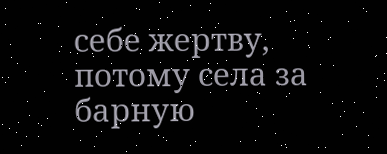себе жертву, потому села за барную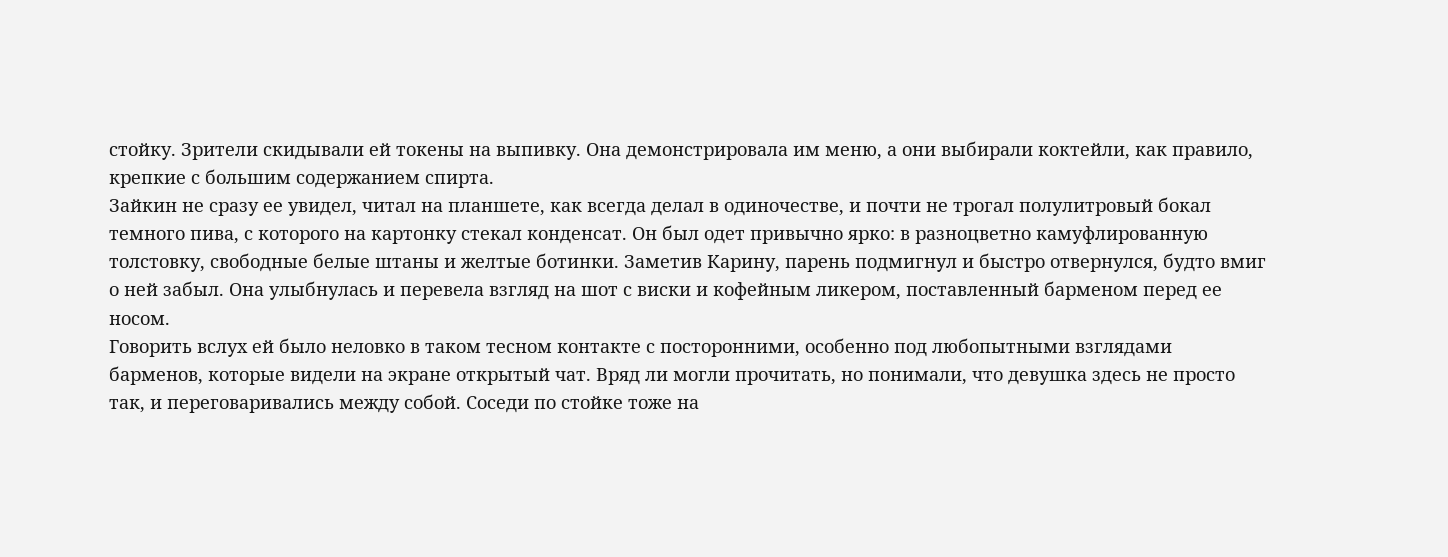стойку. Зрители скидывали ей токены на выпивку. Она демонстрировала им меню, а они выбирали коктейли, как правило, крепкие с большим содержанием спирта.
Зайкин не сразу ее увидел, читал на планшете, как всегда делал в одиночестве, и почти не трогал полулитровый бокал темного пива, с которого на картонку стекал конденсат. Он был одет привычно ярко: в разноцветно камуфлированную толстовку, свободные белые штаны и желтые ботинки. Заметив Карину, парень подмигнул и быстро отвернулся, будто вмиг о ней забыл. Она улыбнулась и перевела взгляд на шот с виски и кофейным ликером, поставленный барменом перед ее носом.
Говорить вслух ей было неловко в таком тесном контакте с посторонними, особенно под любопытными взглядами барменов, которые видели на экране открытый чат. Вряд ли могли прочитать, но понимали, что девушка здесь не просто так, и переговаривались между собой. Соседи по стойке тоже на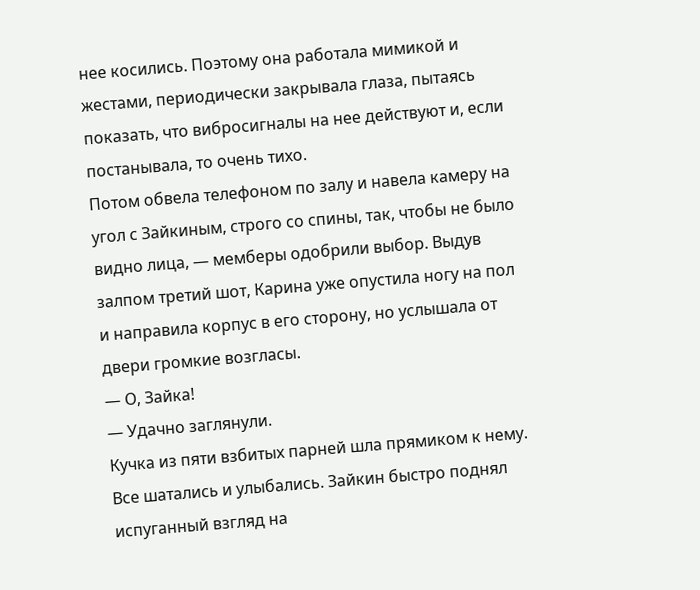нее косились. Поэтому она работала мимикой и жестами, периодически закрывала глаза, пытаясь показать, что вибросигналы на нее действуют и, если постанывала, то очень тихо.
Потом обвела телефоном по залу и навела камеру на угол с Зайкиным, строго со спины, так, чтобы не было видно лица, — мемберы одобрили выбор. Выдув залпом третий шот, Карина уже опустила ногу на пол и направила корпус в его сторону, но услышала от двери громкие возгласы.
— О, Зайка!
— Удачно заглянули.
Кучка из пяти взбитых парней шла прямиком к нему. Все шатались и улыбались. Зайкин быстро поднял испуганный взгляд на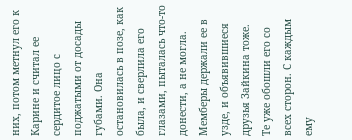них, потом метнул его к Карине и считал ее сердитое лицо с поджатыми от досады губами. Она остановилась в позе, как была, и сверлила его глазами, пыталась что-то донести, а не могла. Мемберы держали ее в узде, и объявившиеся друзья Зайкина тоже.
Те уже обошли его со всех сторон. С каждым ему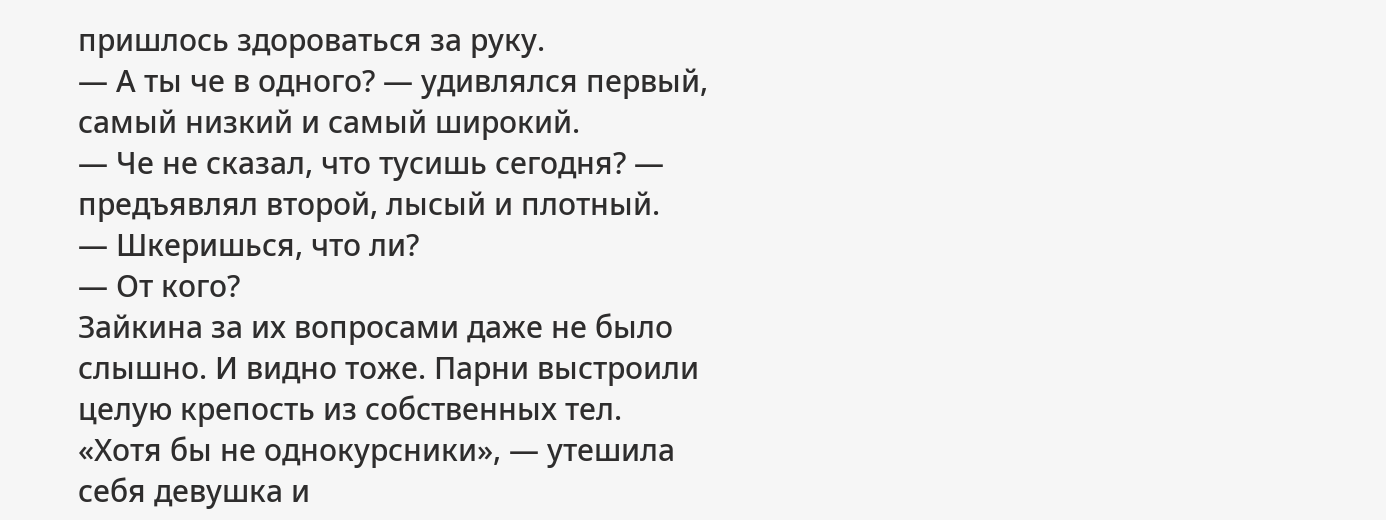пришлось здороваться за руку.
— А ты че в одного? — удивлялся первый, самый низкий и самый широкий.
— Че не сказал, что тусишь сегодня? — предъявлял второй, лысый и плотный.
— Шкеришься, что ли?
— От кого?
Зайкина за их вопросами даже не было слышно. И видно тоже. Парни выстроили целую крепость из собственных тел.
«Хотя бы не однокурсники», — утешила себя девушка и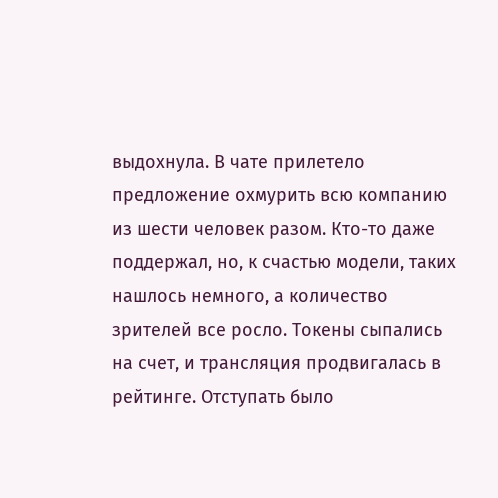выдохнула. В чате прилетело предложение охмурить всю компанию из шести человек разом. Кто-то даже поддержал, но, к счастью модели, таких нашлось немного, а количество зрителей все росло. Токены сыпались на счет, и трансляция продвигалась в рейтинге. Отступать было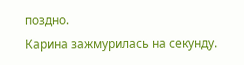поздно.
Карина зажмурилась на секунду.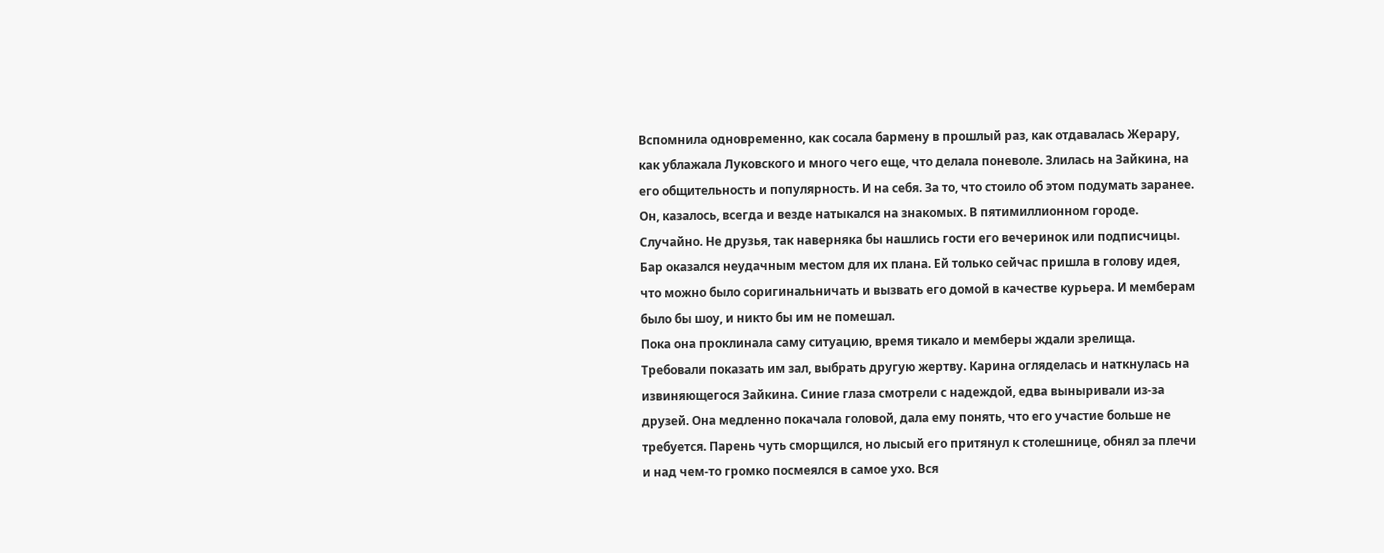Вспомнила одновременно, как сосала бармену в прошлый раз, как отдавалась Жерару, как ублажала Луковского и много чего еще, что делала поневоле. Злилась на Зайкина, на его общительность и популярность. И на себя. За то, что стоило об этом подумать заранее. Он, казалось, всегда и везде натыкался на знакомых. В пятимиллионном городе. Случайно. Не друзья, так наверняка бы нашлись гости его вечеринок или подписчицы. Бар оказался неудачным местом для их плана. Ей только сейчас пришла в голову идея, что можно было соригинальничать и вызвать его домой в качестве курьера. И мемберам было бы шоу, и никто бы им не помешал.
Пока она проклинала саму ситуацию, время тикало и мемберы ждали зрелища. Требовали показать им зал, выбрать другую жертву. Карина огляделась и наткнулась на извиняющегося Зайкина. Синие глаза смотрели с надеждой, едва выныривали из-за друзей. Она медленно покачала головой, дала ему понять, что его участие больше не требуется. Парень чуть сморщился, но лысый его притянул к столешнице, обнял за плечи и над чем-то громко посмеялся в самое ухо. Вся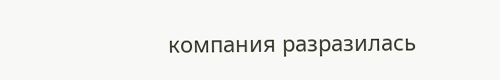компания разразилась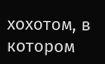хохотом, в котором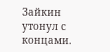Зайкин утонул с концами.